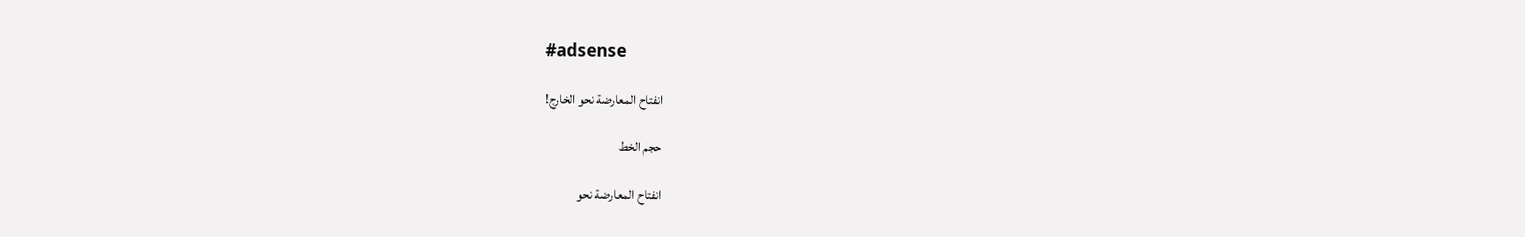#adsense

انفتاح المعارضة نحو الخارج!

حجم الخط

انفتاح المعارضة نحو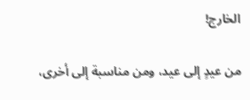الخارج!

من عيدٍ إلى عيد، ومن مناسبة إلى أخرى،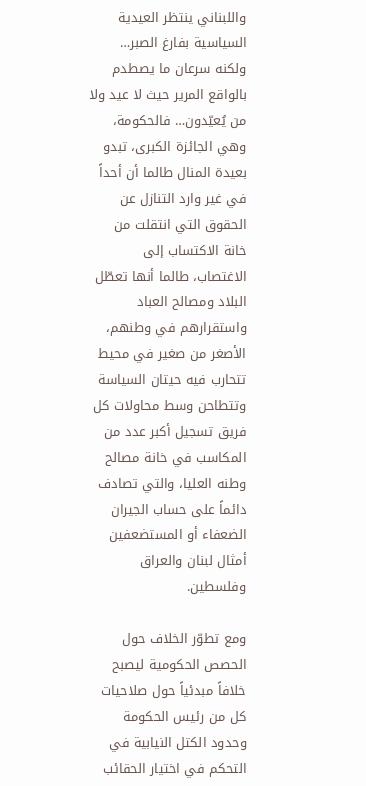واللبناني ينتظر العيدية السياسية بفارغ الصبر… ولكنه سرعان ما يصطدم بالواقع المرير حيث لا عيد ولا من يُعيّدون… فالحكومة، وهي الجائزة الكبرى، تبدو بعيدة المنال طالما أن أحداً في غير وارد التنازل عن الحقوق التي انتقلت من خانة الاكتساب إلى الاغتصاب، طالما أنها تعطّل البلاد ومصالح العباد واستقرارهم في وطنهم، الأصغر من صغير في محيط تتحارب فيه حيتان السياسة وتتطاحن وسط محاولات كل فريق تسجيل أكبر عدد من المكاسب في خانة مصالح وطنه العليا، والتي تصادف دائماً على حساب الجيران الضعفاء أو المستضعفين أمثال لبنان والعراق وفلسطين.

ومع تطوّر الخلاف حول الحصص الحكومية ليصبح خلافاً مبدئياً حول صلاحيات كل من رئيس الحكومة وحدود الكتل النيابية في التحكم في اختيار الحقائب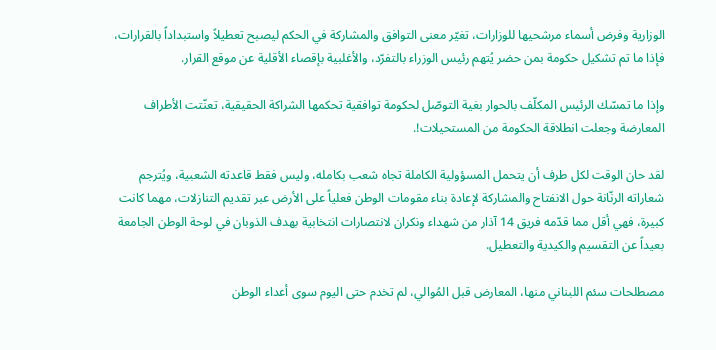الوزارية وفرض أسماء مرشحيها للوزارات، تغيّر معنى التوافق والمشاركة في الحكم ليصبح تعطيلاً واستبداداً بالقرارات، فإذا ما تم تشكيل حكومة بمن حضر يُتهم رئيس الوزراء بالتفرّد، والأغلبية بإقصاء الأقلية عن موقع القرار.

وإذا ما تمسّك الرئيس المكلّف بالحوار بغية التوصّل لحكومة توافقية تحكمها الشراكة الحقيقية، تعنّتت الأطراف المعارضة وجعلت انطلاقة الحكومة من المستحيلات!.

لقد حان الوقت لكل طرف أن يتحمل المسؤولية الكاملة تجاه شعب بكامله، وليس فقط قاعدته الشعبية، ويُترجم شعاراته الرنّانة حول الانفتاح والمشاركة لإعادة بناء مقومات الوطن فعلياً على الأرض عبر تقديم التنازلات، مهما كانت كبيرة، فهي أقل مما قدّمه فريق 14 آذار من شهداء ونكران لانتصارات انتخابية بهدف الذوبان في لوحة الوطن الجامعة بعيداً عن التقسيم والكيدية والتعطيل.

مصطلحات سئم اللبناني منها، المعارض قبل المُوالي، لم تخدم حتى اليوم سوى أعداء الوطن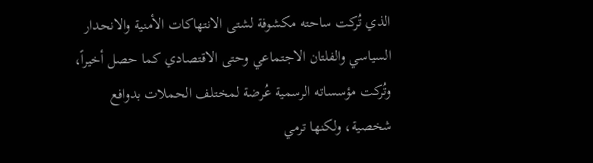الذي تُركت ساحته مكشوفة لشتى الانتهاكات الأمنية والانحدار السياسي والفلتان الاجتماعي وحتى الاقتصادي كما حصل أخيراً، وتُركت مؤسساته الرسمية عُرضة لمختلف الحملات بدوافع شخصية، ولكنها ترمي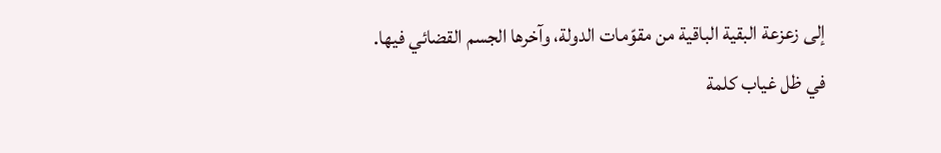إلى زعزعة البقية الباقية من مقوّمات الدولة، وآخرها الجسم القضائي فيها.
في ظل غياب كلمة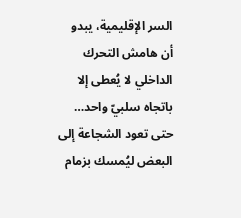السر الإقليمية، يبدو أن هامش التحرك الداخلي لا يُعطى إلا باتجاه سلبيّ واحد… حتى تعود الشجاعة إلى البعض ليُمسك بزمام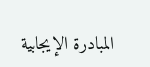المبادرة الإيجابية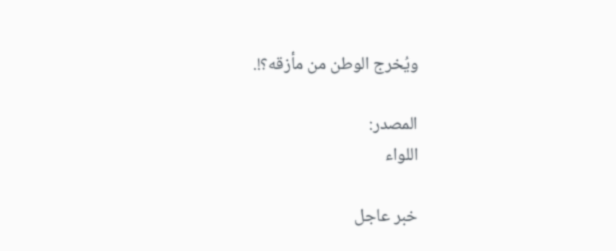ويُخرج الوطن من مأزقه؟!.

المصدر:
اللواء

خبر عاجل